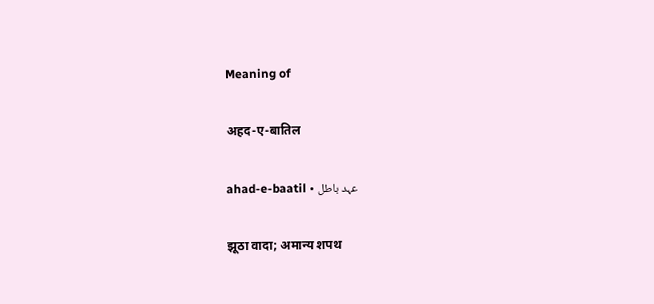Meaning of

अहद-ए-बातिल

ahad-e-baatil • عہد باطل

झूठा वादा; अमान्य शपथ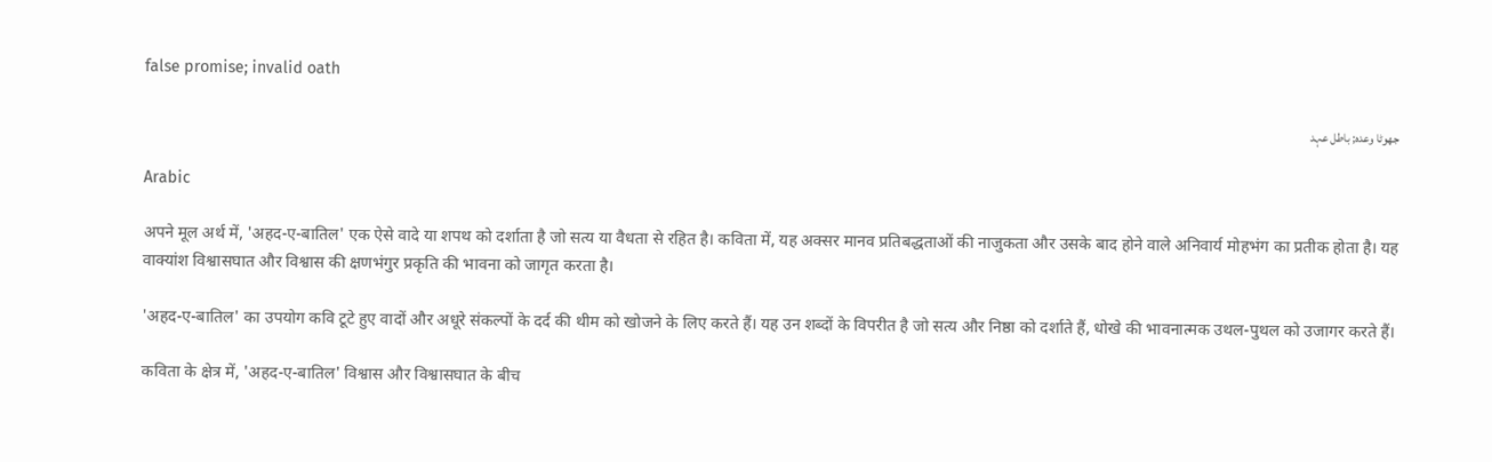false promise; invalid oath

جھوٹا وعدہ; باطل عہد

Arabic

अपने मूल अर्थ में, 'अहद-ए-बातिल' एक ऐसे वादे या शपथ को दर्शाता है जो सत्य या वैधता से रहित है। कविता में, यह अक्सर मानव प्रतिबद्धताओं की नाजुकता और उसके बाद होने वाले अनिवार्य मोहभंग का प्रतीक होता है। यह वाक्यांश विश्वासघात और विश्वास की क्षणभंगुर प्रकृति की भावना को जागृत करता है।

'अहद-ए-बातिल' का उपयोग कवि टूटे हुए वादों और अधूरे संकल्पों के दर्द की थीम को खोजने के लिए करते हैं। यह उन शब्दों के विपरीत है जो सत्य और निष्ठा को दर्शाते हैं, धोखे की भावनात्मक उथल-पुथल को उजागर करते हैं।

कविता के क्षेत्र में, 'अहद-ए-बातिल' विश्वास और विश्वासघात के बीच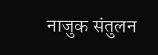नाजुक संतुलन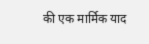की एक मार्मिक याद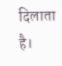दिलाता है।